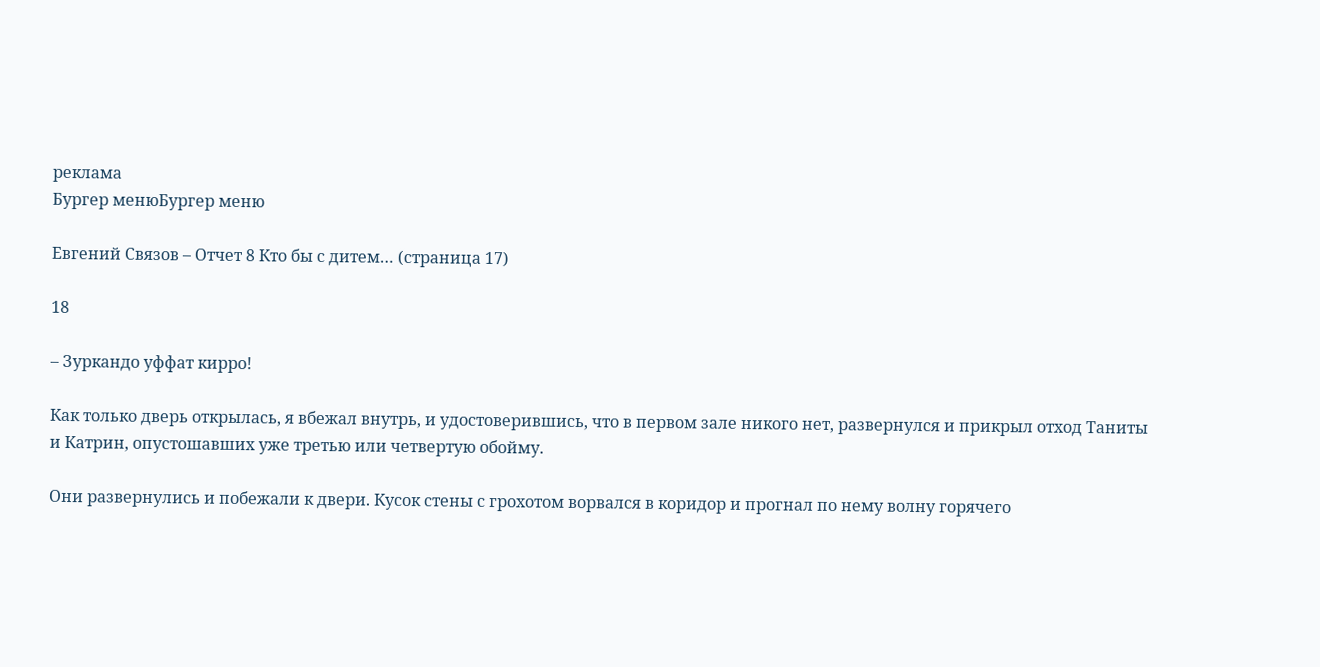реклама
Бургер менюБургер меню

Евгений Связов – Отчет 8 Кто бы с дитем… (страница 17)

18

– Зуркандо уффат кирро!

Как только дверь открылась, я вбежал внутрь, и удостоверившись, что в первом зале никого нет, развернулся и прикрыл отход Таниты и Катрин, опустошавших уже третью или четвертую обойму.

Они развернулись и побежали к двери. Кусок стены с грохотом ворвался в коридор и прогнал по нему волну горячего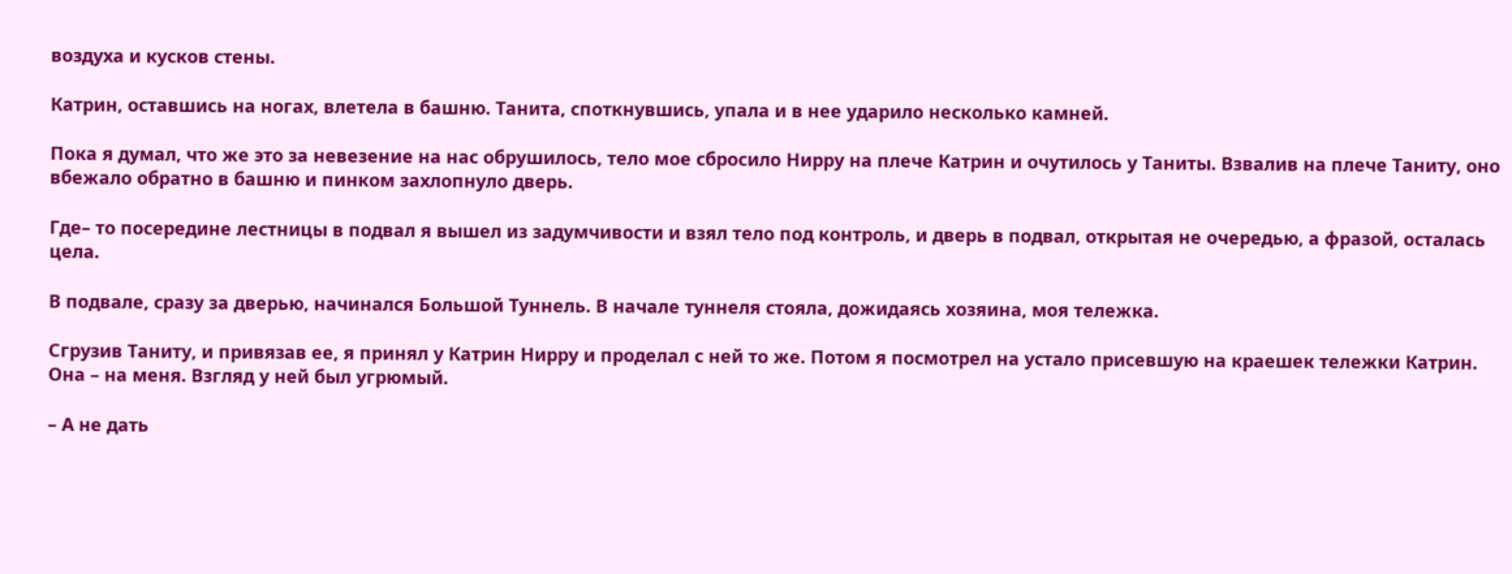воздуха и кусков стены.

Катрин, оставшись на ногах, влетела в башню. Танита, споткнувшись, упала и в нее ударило несколько камней.

Пока я думал, что же это за невезение на нас обрушилось, тело мое сбросило Нирру на плече Катрин и очутилось у Таниты. Взвалив на плече Таниту, оно вбежало обратно в башню и пинком захлопнуло дверь.

Где– то посередине лестницы в подвал я вышел из задумчивости и взял тело под контроль, и дверь в подвал, открытая не очередью, а фразой, осталась цела.

В подвале, сразу за дверью, начинался Большой Туннель. В начале туннеля стояла, дожидаясь хозяина, моя тележка.

Сгрузив Таниту, и привязав ее, я принял у Катрин Нирру и проделал с ней то же. Потом я посмотрел на устало присевшую на краешек тележки Катрин. Она – на меня. Взгляд у ней был угрюмый.

– А не дать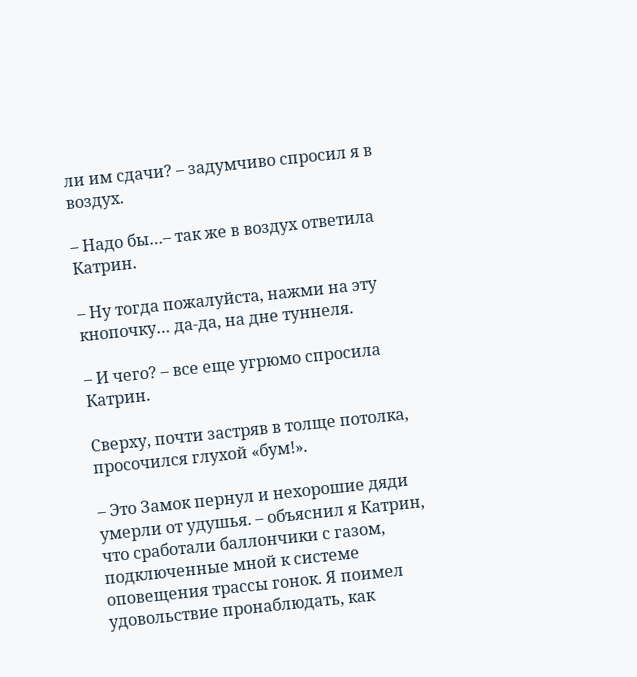ли им сдачи? – задумчиво спросил я в воздух.

– Надо бы…– так же в воздух ответила Катрин.

– Ну тогда пожалуйста, нажми на эту кнопочку… да-да, на дне туннеля.

– И чего? – все еще угрюмо спросила Катрин.

Сверху, почти застряв в толще потолка, просочился глухой «бум!».

– Это Замок пернул и нехорошие дяди умерли от удушья. – объяснил я Катрин, что сработали баллончики с газом, подключенные мной к системе оповещения трассы гонок. Я поимел удовольствие пронаблюдать, как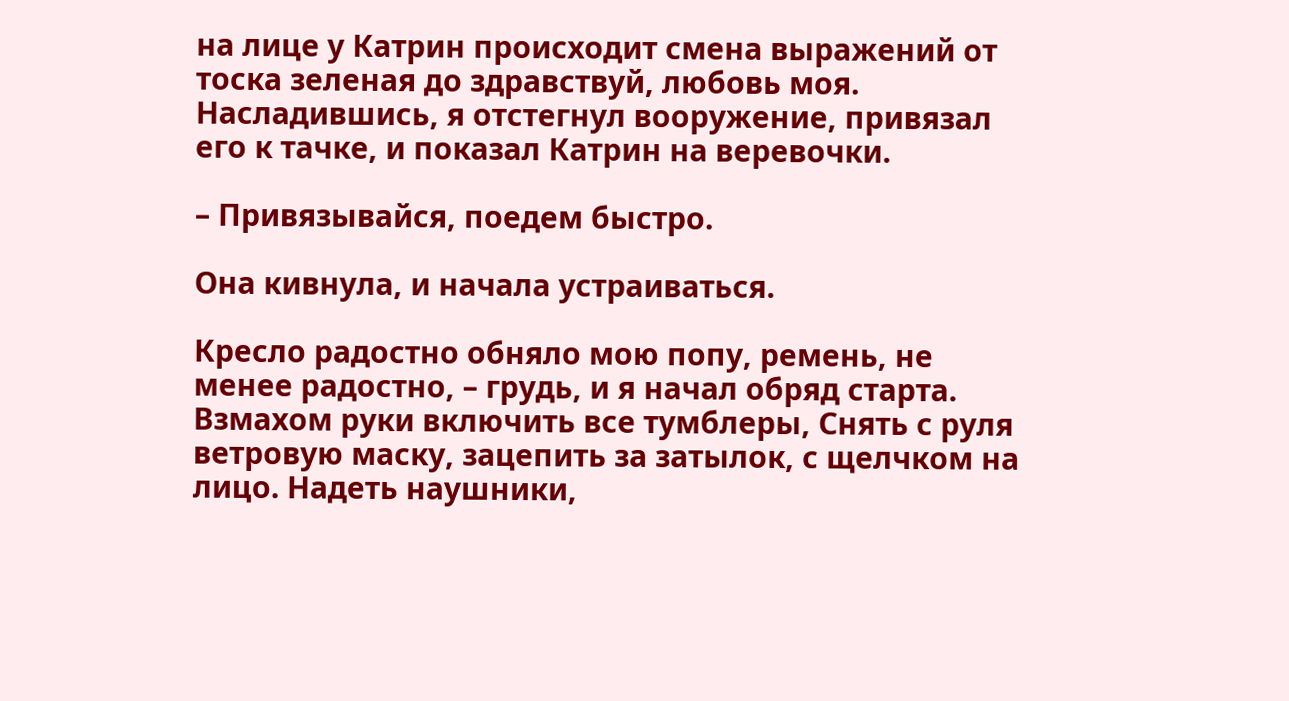на лице у Катрин происходит смена выражений от тоска зеленая до здравствуй, любовь моя. Насладившись, я отстегнул вооружение, привязал его к тачке, и показал Катрин на веревочки.

– Привязывайся, поедем быстро.

Она кивнула, и начала устраиваться.

Кресло радостно обняло мою попу, ремень, не менее радостно, – грудь, и я начал обряд старта. Взмахом руки включить все тумблеры, Снять с руля ветровую маску, зацепить за затылок, с щелчком на лицо. Надеть наушники,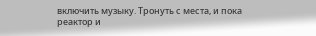включить музыку. Тронуть с места, и пока реактор и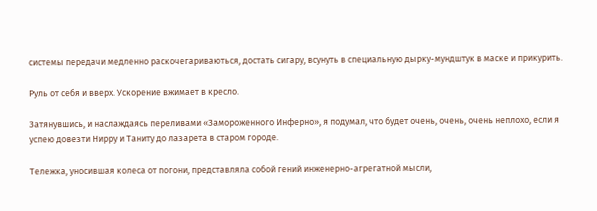системы передачи медленно раскочегариваються, достать сигару, всунуть в специальную дырку-мундштук в маске и прикурить.

Руль от себя и вверх. Ускорение вжимает в кресло.

Затянувшись, и наслаждаясь переливами «Замороженного Инферно», я подумал, что будет очень, очень, очень неплохо, если я успею довезти Нирру и Таниту до лазарета в старом городе.

Тележка, уносившая колеса от погони, представляла собой гений инженерно-агрегатной мысли,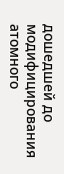дошедшей до модифицирования атомного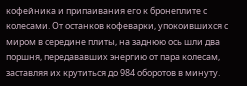кофейника и припаивания его к бронеплите с колесами. От останков кофеварки, упокоившихся с миром в середине плиты, на заднюю ось шли два поршня, передававших энергию от пара колесам, заставляя их крутиться до 984 оборотов в минуту.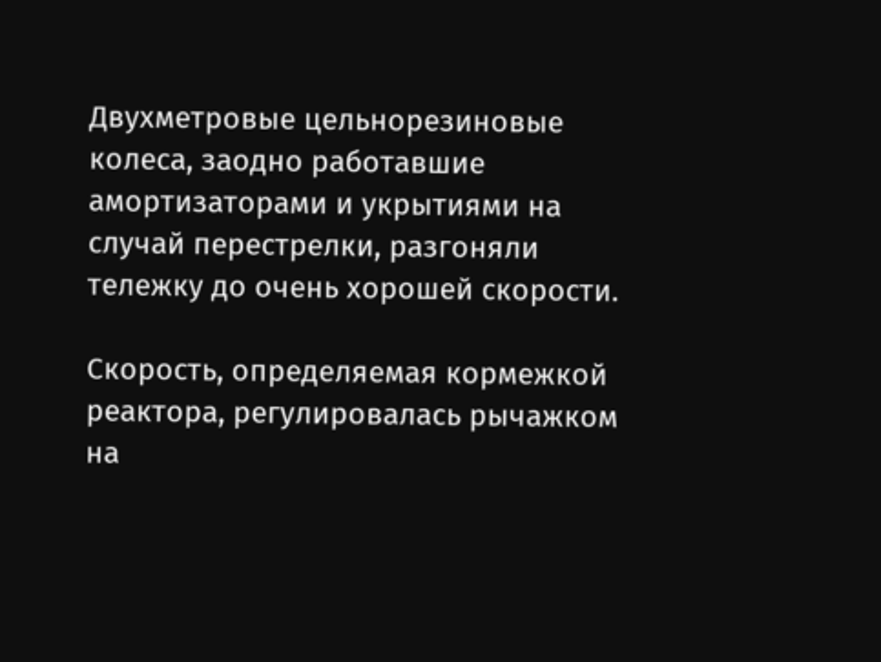Двухметровые цельнорезиновые колеса, заодно работавшие амортизаторами и укрытиями на случай перестрелки, разгоняли тележку до очень хорошей скорости.

Скорость, определяемая кормежкой реактора, регулировалась рычажком на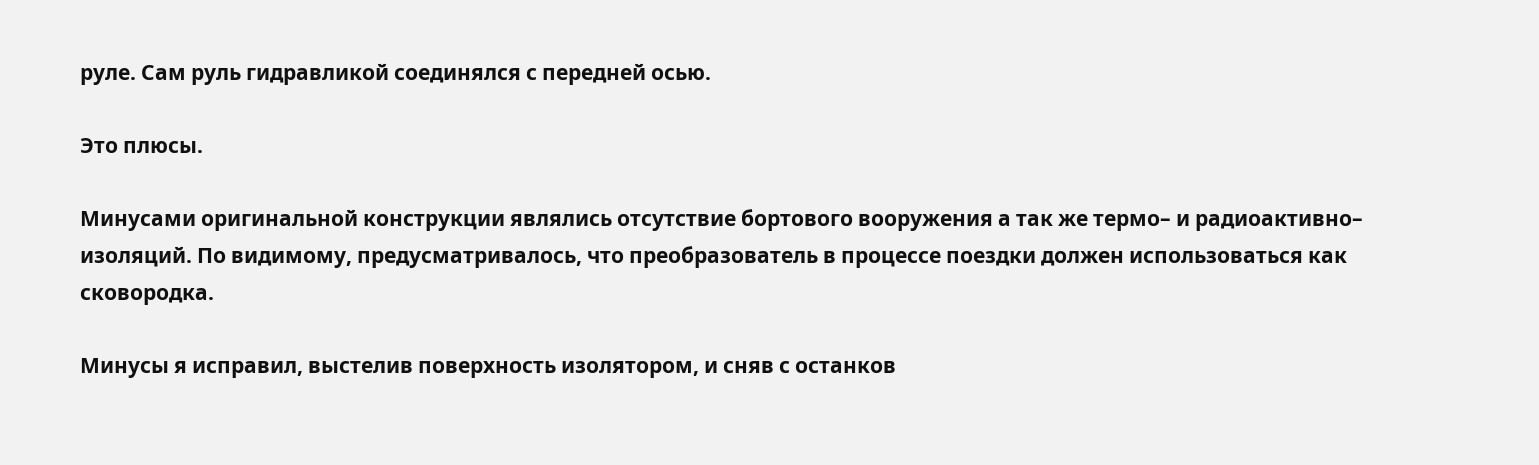руле. Сам руль гидравликой соединялся с передней осью.

Это плюсы.

Минусами оригинальной конструкции являлись отсутствие бортового вооружения а так же термо– и радиоактивно– изоляций. По видимому, предусматривалось, что преобразователь в процессе поездки должен использоваться как сковородка.

Минусы я исправил, выстелив поверхность изолятором, и сняв с останков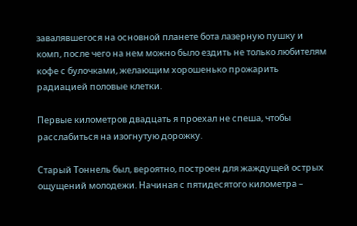завалявшегося на основной планете бота лазерную пушку и комп, после чего на нем можно было ездить не только любителям кофе с булочками, желающим хорошенько прожарить радиацией половые клетки.

Первые километров двадцать я проехал не спеша, чтобы расслабиться на изогнутую дорожку.

Старый Тоннель был, вероятно, построен для жаждущей острых ощущений молодежи. Начиная с пятидесятого километра –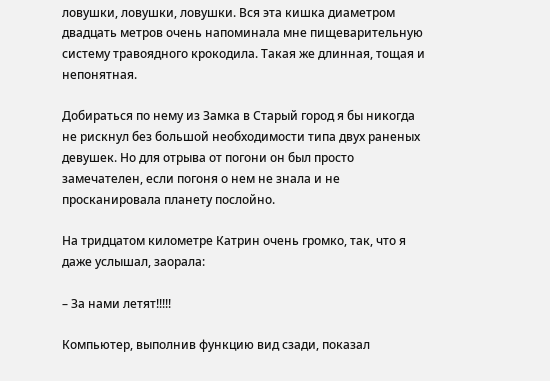ловушки, ловушки, ловушки. Вся эта кишка диаметром двадцать метров очень напоминала мне пищеварительную систему травоядного крокодила. Такая же длинная, тощая и непонятная.

Добираться по нему из Замка в Старый город я бы никогда не рискнул без большой необходимости типа двух раненых девушек. Но для отрыва от погони он был просто замечателен, если погоня о нем не знала и не просканировала планету послойно.

На тридцатом километре Катрин очень громко, так, что я даже услышал, заорала:

– За нами летят!!!!!

Компьютер, выполнив функцию вид сзади, показал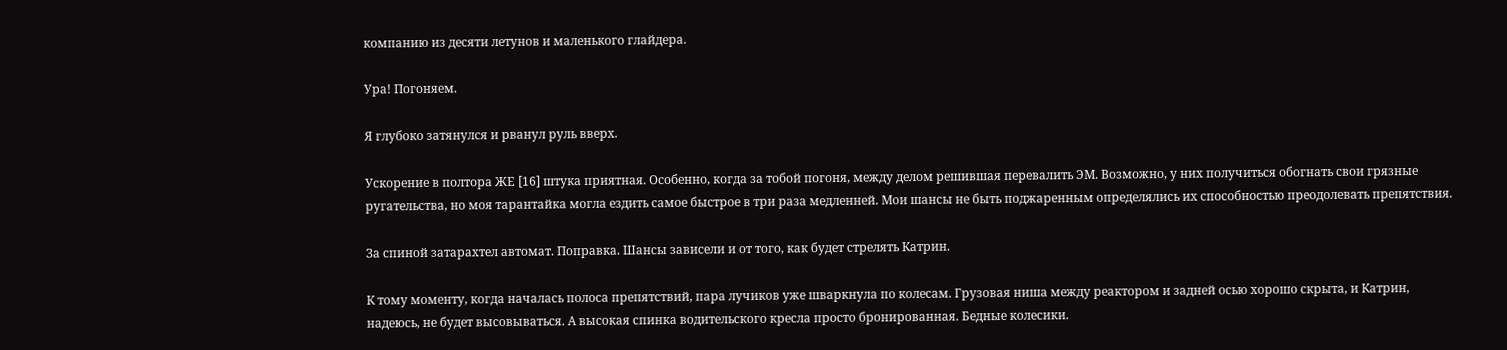компанию из десяти летунов и маленького глайдера.

Ура! Погоняем.

Я глубоко затянулся и рванул руль вверх.

Ускорение в полтора ЖЕ [16] штука приятная. Особенно, когда за тобой погоня, между делом решившая перевалить ЭМ. Возможно, у них получиться обогнать свои грязные ругательства, но моя тарантайка могла ездить самое быстрое в три раза медленней. Мои шансы не быть поджаренным определялись их способностью преодолевать препятствия.

За спиной затарахтел автомат. Поправка. Шансы зависели и от того, как будет стрелять Катрин.

К тому моменту, когда началась полоса препятствий, пара лучиков уже шваркнула по колесам. Грузовая ниша между реактором и задней осью хорошо скрыта, и Катрин, надеюсь, не будет высовываться. А высокая спинка водительского кресла просто бронированная. Бедные колесики.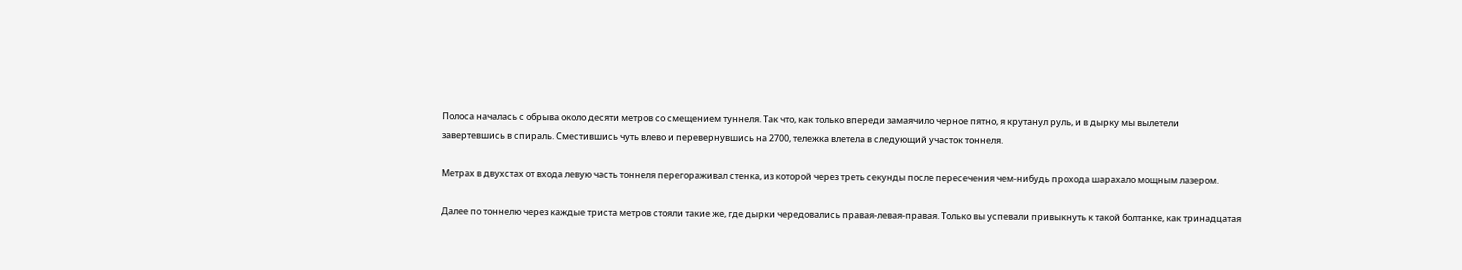Полоса началась с обрыва около десяти метров со смещением туннеля. Так что, как только впереди замаячило черное пятно, я крутанул руль, и в дырку мы вылетели завертевшись в спираль. Сместившись чуть влево и перевернувшись на 2700, тележка влетела в следующий участок тоннеля.

Метрах в двухстах от входа левую часть тоннеля перегораживал стенка, из которой через треть секунды после пересечения чем-нибудь прохода шарахало мощным лазером.

Далее по тоннелю через каждые триста метров стояли такие же, где дырки чередовались правая-левая-правая. Только вы успевали привыкнуть к такой болтанке, как тринадцатая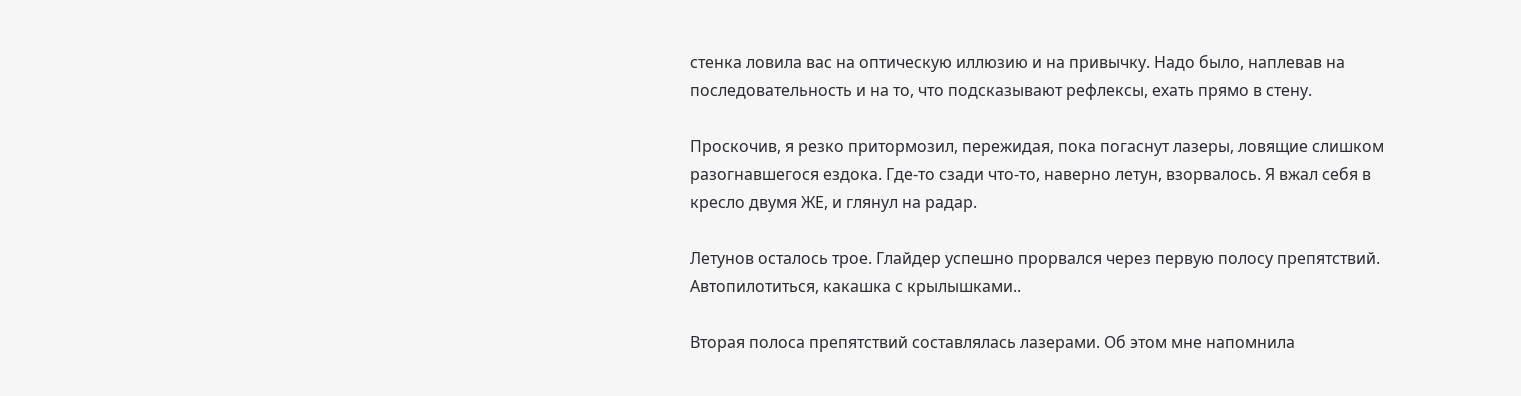стенка ловила вас на оптическую иллюзию и на привычку. Надо было, наплевав на последовательность и на то, что подсказывают рефлексы, ехать прямо в стену.

Проскочив, я резко притормозил, пережидая, пока погаснут лазеры, ловящие слишком разогнавшегося ездока. Где-то сзади что-то, наверно летун, взорвалось. Я вжал себя в кресло двумя ЖЕ, и глянул на радар.

Летунов осталось трое. Глайдер успешно прорвался через первую полосу препятствий. Автопилотиться, какашка с крылышками..

Вторая полоса препятствий составлялась лазерами. Об этом мне напомнила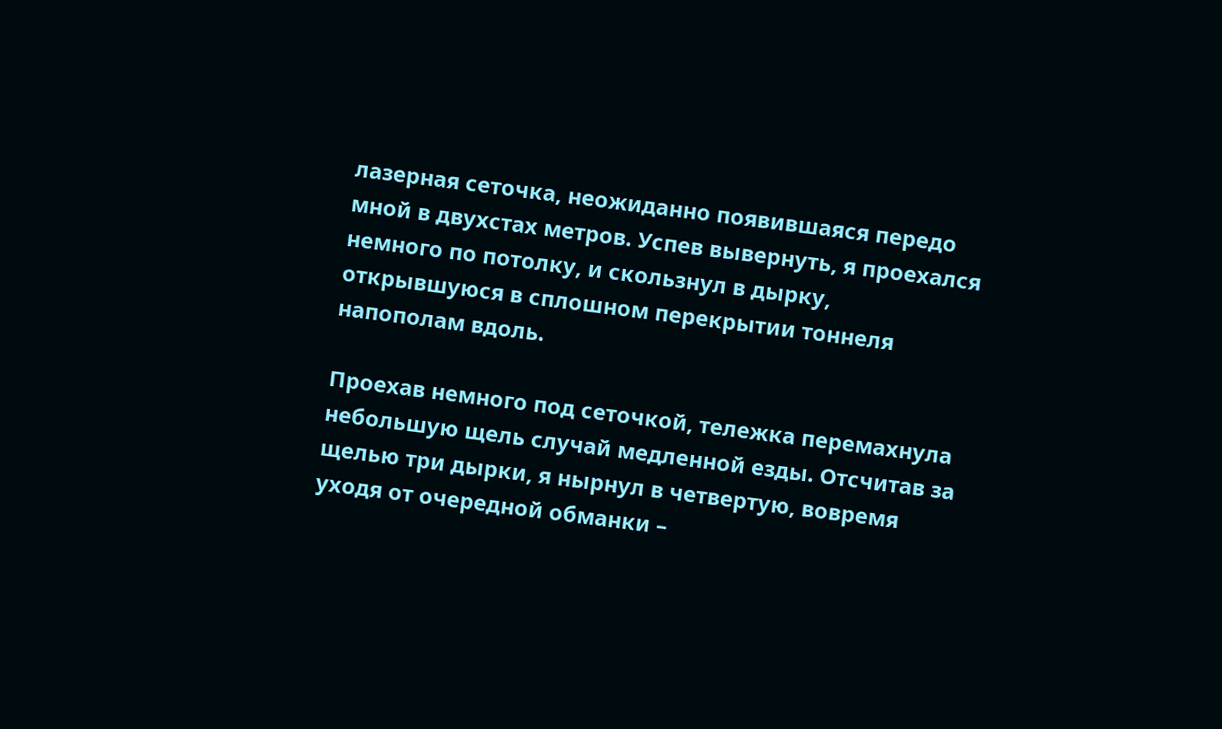лазерная сеточка, неожиданно появившаяся передо мной в двухстах метров. Успев вывернуть, я проехался немного по потолку, и скользнул в дырку, открывшуюся в сплошном перекрытии тоннеля напополам вдоль.

Проехав немного под сеточкой, тележка перемахнула небольшую щель случай медленной езды. Отсчитав за щелью три дырки, я нырнул в четвертую, вовремя уходя от очередной обманки –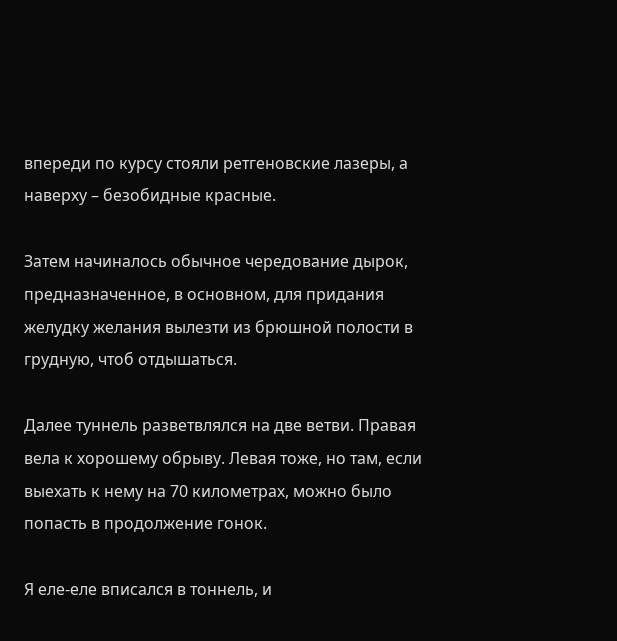впереди по курсу стояли ретгеновские лазеры, а наверху – безобидные красные.

Затем начиналось обычное чередование дырок, предназначенное, в основном, для придания желудку желания вылезти из брюшной полости в грудную, чтоб отдышаться.

Далее туннель разветвлялся на две ветви. Правая вела к хорошему обрыву. Левая тоже, но там, если выехать к нему на 70 километрах, можно было попасть в продолжение гонок.

Я еле-еле вписался в тоннель, и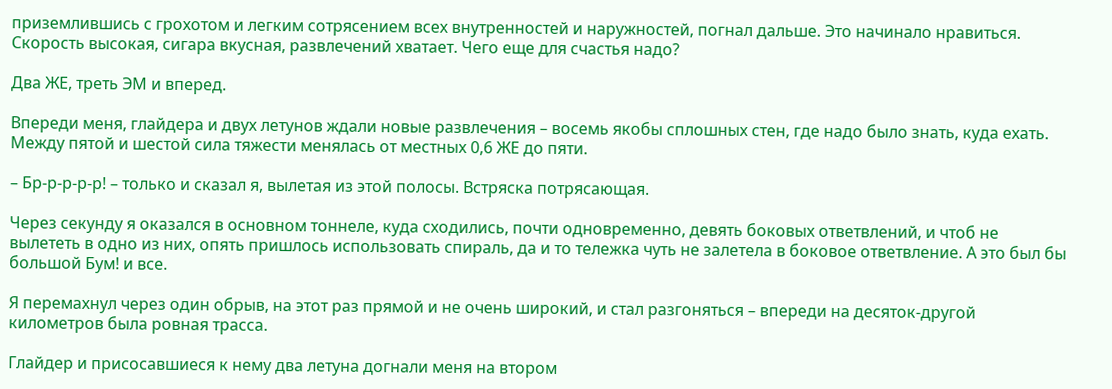приземлившись с грохотом и легким сотрясением всех внутренностей и наружностей, погнал дальше. Это начинало нравиться. Скорость высокая, сигара вкусная, развлечений хватает. Чего еще для счастья надо?

Два ЖЕ, треть ЭМ и вперед.

Впереди меня, глайдера и двух летунов ждали новые развлечения – восемь якобы сплошных стен, где надо было знать, куда ехать. Между пятой и шестой сила тяжести менялась от местных 0,6 ЖЕ до пяти.

– Бр-р-р-р-р! – только и сказал я, вылетая из этой полосы. Встряска потрясающая.

Через секунду я оказался в основном тоннеле, куда сходились, почти одновременно, девять боковых ответвлений, и чтоб не вылететь в одно из них, опять пришлось использовать спираль, да и то тележка чуть не залетела в боковое ответвление. А это был бы большой Бум! и все.

Я перемахнул через один обрыв, на этот раз прямой и не очень широкий, и стал разгоняться – впереди на десяток-другой километров была ровная трасса.

Глайдер и присосавшиеся к нему два летуна догнали меня на втором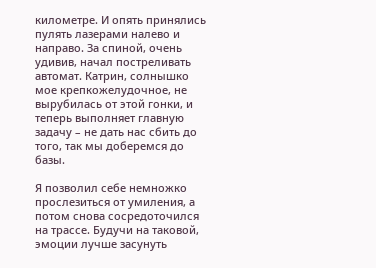километре. И опять принялись пулять лазерами налево и направо. За спиной, очень удивив, начал постреливать автомат. Катрин, солнышко мое крепкожелудочное, не вырубилась от этой гонки, и теперь выполняет главную задачу – не дать нас сбить до того, так мы доберемся до базы.

Я позволил себе немножко прослезиться от умиления, а потом снова сосредоточился на трассе. Будучи на таковой, эмоции лучше засунуть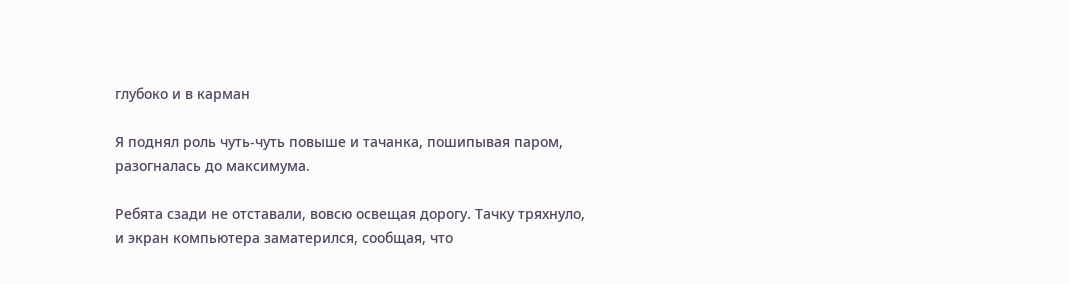глубоко и в карман

Я поднял роль чуть-чуть повыше и тачанка, пошипывая паром, разогналась до максимума.

Ребята сзади не отставали, вовсю освещая дорогу. Тачку тряхнуло, и экран компьютера заматерился, сообщая, что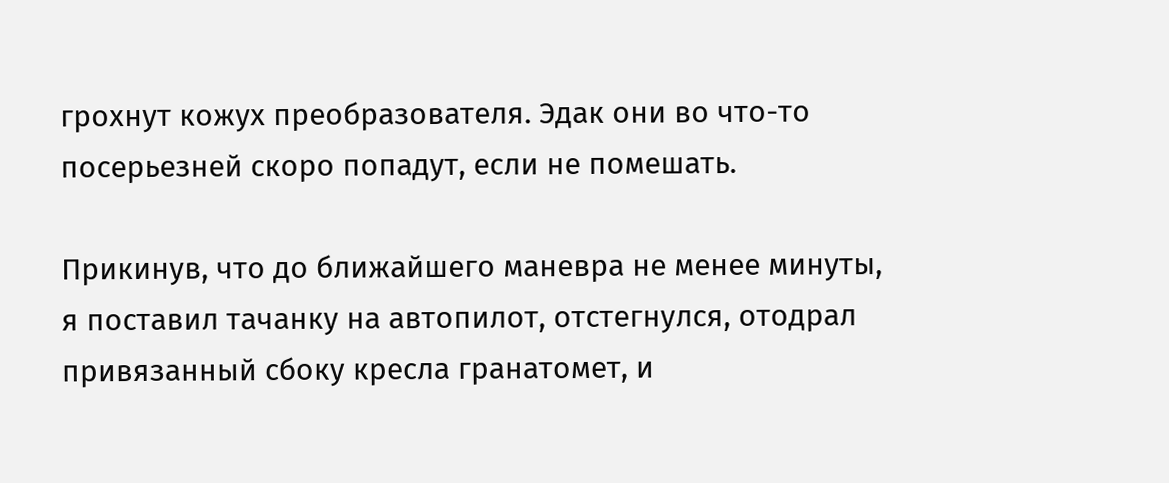грохнут кожух преобразователя. Эдак они во что-то посерьезней скоро попадут, если не помешать.

Прикинув, что до ближайшего маневра не менее минуты, я поставил тачанку на автопилот, отстегнулся, отодрал привязанный сбоку кресла гранатомет, и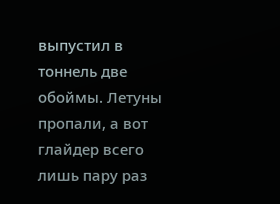выпустил в тоннель две обоймы. Летуны пропали, а вот глайдер всего лишь пару раз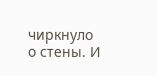чиркнуло о стены. И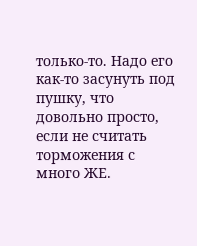только-то. Надо его как-то засунуть под пушку, что довольно просто, если не считать торможения с много ЖЕ.